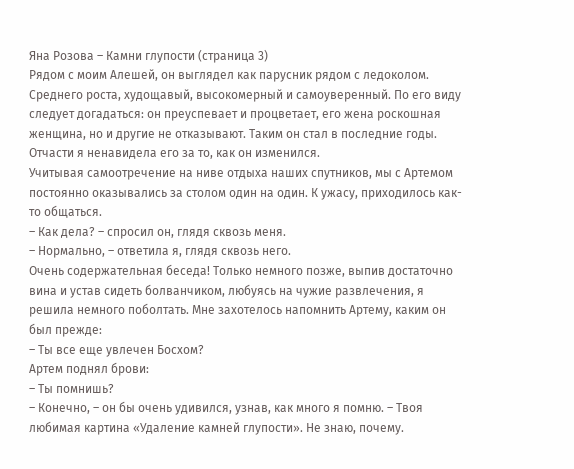Яна Розова – Камни глупости (страница 3)
Рядом с моим Алешей, он выглядел как парусник рядом с ледоколом. Среднего роста, худощавый, высокомерный и самоуверенный. По его виду следует догадаться: он преуспевает и процветает, его жена роскошная женщина, но и другие не отказывают. Таким он стал в последние годы. Отчасти я ненавидела его за то, как он изменился.
Учитывая самоотречение на ниве отдыха наших спутников, мы с Артемом постоянно оказывались за столом один на один. К ужасу, приходилось как-то общаться.
– Как дела? – спросил он, глядя сквозь меня.
– Нормально, – ответила я, глядя сквозь него.
Очень содержательная беседа! Только немного позже, выпив достаточно вина и устав сидеть болванчиком, любуясь на чужие развлечения, я решила немного поболтать. Мне захотелось напомнить Артему, каким он был прежде:
– Ты все еще увлечен Босхом?
Артем поднял брови:
– Ты помнишь?
– Конечно, – он бы очень удивился, узнав, как много я помню. – Твоя любимая картина «Удаление камней глупости». Не знаю, почему.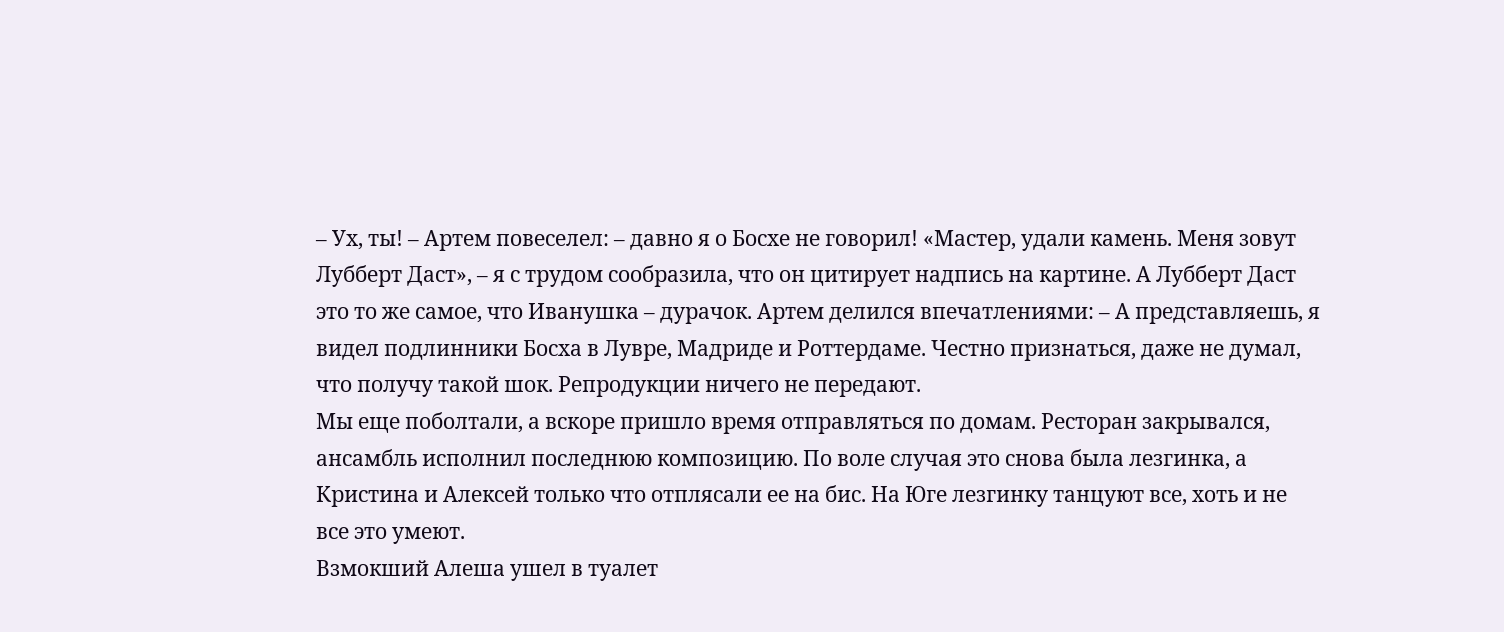– Ух, ты! – Артем повеселел: – давно я о Босхе не говорил! «Мастер, удали камень. Меня зовут Лубберт Даст», – я с трудом сообразила, что он цитирует надпись на картине. А Лубберт Даст это то же самое, что Иванушка – дурачок. Артем делился впечатлениями: – А представляешь, я видел подлинники Босха в Лувре, Мадриде и Роттердаме. Честно признаться, даже не думал, что получу такой шок. Репродукции ничего не передают.
Мы еще поболтали, а вскоре пришло время отправляться по домам. Ресторан закрывался, ансамбль исполнил последнюю композицию. По воле случая это снова была лезгинка, а Кристина и Алексей только что отплясали ее на бис. На Юге лезгинку танцуют все, хоть и не все это умеют.
Взмокший Алеша ушел в туалет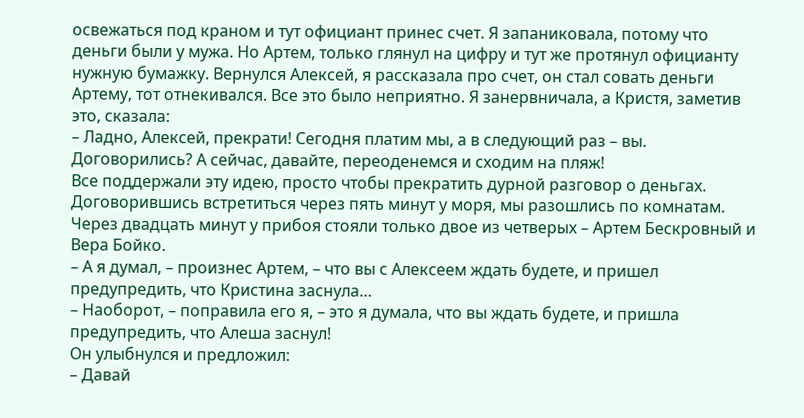освежаться под краном и тут официант принес счет. Я запаниковала, потому что деньги были у мужа. Но Артем, только глянул на цифру и тут же протянул официанту нужную бумажку. Вернулся Алексей, я рассказала про счет, он стал совать деньги Артему, тот отнекивался. Все это было неприятно. Я занервничала, а Кристя, заметив это, сказала:
– Ладно, Алексей, прекрати! Сегодня платим мы, а в следующий раз – вы. Договорились? А сейчас, давайте, переоденемся и сходим на пляж!
Все поддержали эту идею, просто чтобы прекратить дурной разговор о деньгах. Договорившись встретиться через пять минут у моря, мы разошлись по комнатам.
Через двадцать минут у прибоя стояли только двое из четверых – Артем Бескровный и Вера Бойко.
– А я думал, – произнес Артем, – что вы с Алексеем ждать будете, и пришел предупредить, что Кристина заснула…
– Наоборот, – поправила его я, – это я думала, что вы ждать будете, и пришла предупредить, что Алеша заснул!
Он улыбнулся и предложил:
– Давай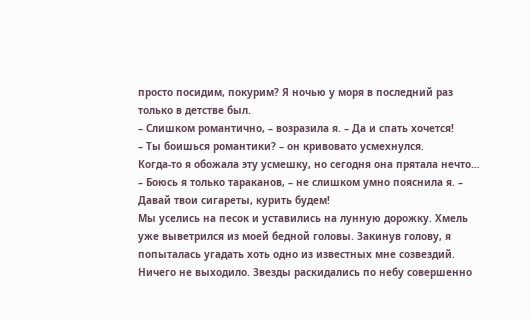просто посидим, покурим? Я ночью у моря в последний раз только в детстве был.
– Слишком романтично, – возразила я. – Да и спать хочется!
– Ты боишься романтики? – он кривовато усмехнулся.
Когда-то я обожала эту усмешку, но сегодня она прятала нечто…
– Боюсь я только тараканов, – не слишком умно пояснила я. – Давай твои сигареты, курить будем!
Мы уселись на песок и уставились на лунную дорожку. Хмель уже выветрился из моей бедной головы. Закинув голову, я попыталась угадать хоть одно из известных мне созвездий. Ничего не выходило. Звезды раскидались по небу совершенно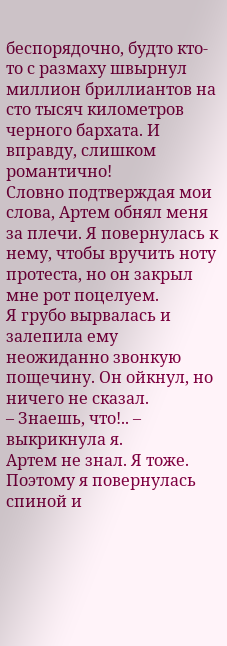беспорядочно, будто кто-то с размаху швырнул миллион бриллиантов на сто тысяч километров черного бархата. И вправду, слишком романтично!
Словно подтверждая мои слова, Артем обнял меня за плечи. Я повернулась к нему, чтобы вручить ноту протеста, но он закрыл мне рот поцелуем.
Я грубо вырвалась и залепила ему неожиданно звонкую пощечину. Он ойкнул, но ничего не сказал.
– Знаешь, что!.. – выкрикнула я.
Артем не знал. Я тоже. Поэтому я повернулась спиной и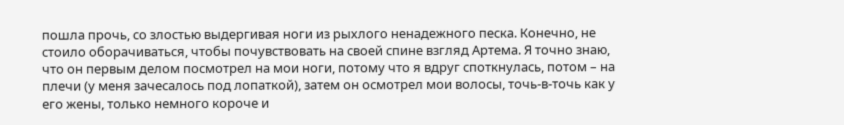пошла прочь, со злостью выдергивая ноги из рыхлого ненадежного песка. Конечно, не стоило оборачиваться, чтобы почувствовать на своей спине взгляд Артема. Я точно знаю, что он первым делом посмотрел на мои ноги, потому что я вдруг споткнулась, потом – на плечи (у меня зачесалось под лопаткой), затем он осмотрел мои волосы, точь-в-точь как у его жены, только немного короче и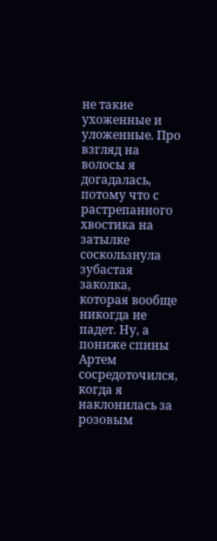не такие ухоженные и уложенные. Про взгляд на волосы я догадалась, потому что с растрепанного хвостика на затылке соскользнула зубастая заколка, которая вообще никогда не падет. Ну, а пониже спины Артем сосредоточился, когда я наклонилась за розовым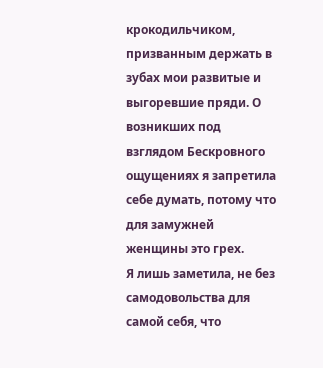крокодильчиком, призванным держать в зубах мои развитые и выгоревшие пряди. О возникших под взглядом Бескровного ощущениях я запретила себе думать, потому что для замужней женщины это грех.
Я лишь заметила, не без самодовольства для самой себя, что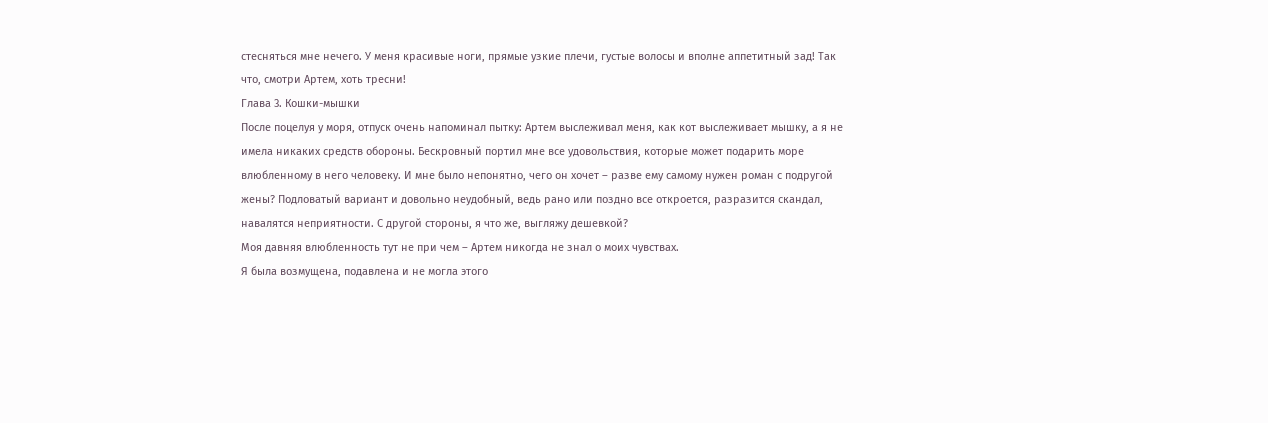стесняться мне нечего. У меня красивые ноги, прямые узкие плечи, густые волосы и вполне аппетитный зад! Так что, смотри Артем, хоть тресни!
Глава 3. Кошки-мышки
После поцелуя у моря, отпуск очень напоминал пытку: Артем выслеживал меня, как кот выслеживает мышку, а я не имела никаких средств обороны. Бескровный портил мне все удовольствия, которые может подарить море влюбленному в него человеку. И мне было непонятно, чего он хочет – разве ему самому нужен роман с подругой жены? Подловатый вариант и довольно неудобный, ведь рано или поздно все откроется, разразится скандал, навалятся неприятности. С другой стороны, я что же, выгляжу дешевкой?
Моя давняя влюбленность тут не при чем – Артем никогда не знал о моих чувствах.
Я была возмущена, подавлена и не могла этого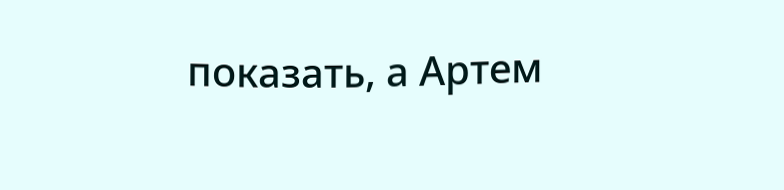показать, а Артем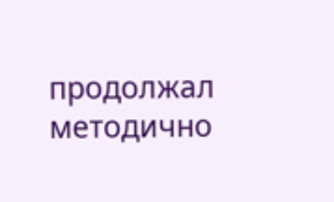продолжал методично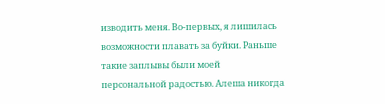изводить меня. Во-первых, я лишилась возможности плавать за буйки. Раньше такие заплывы были моей персональной радостью. Алеша никогда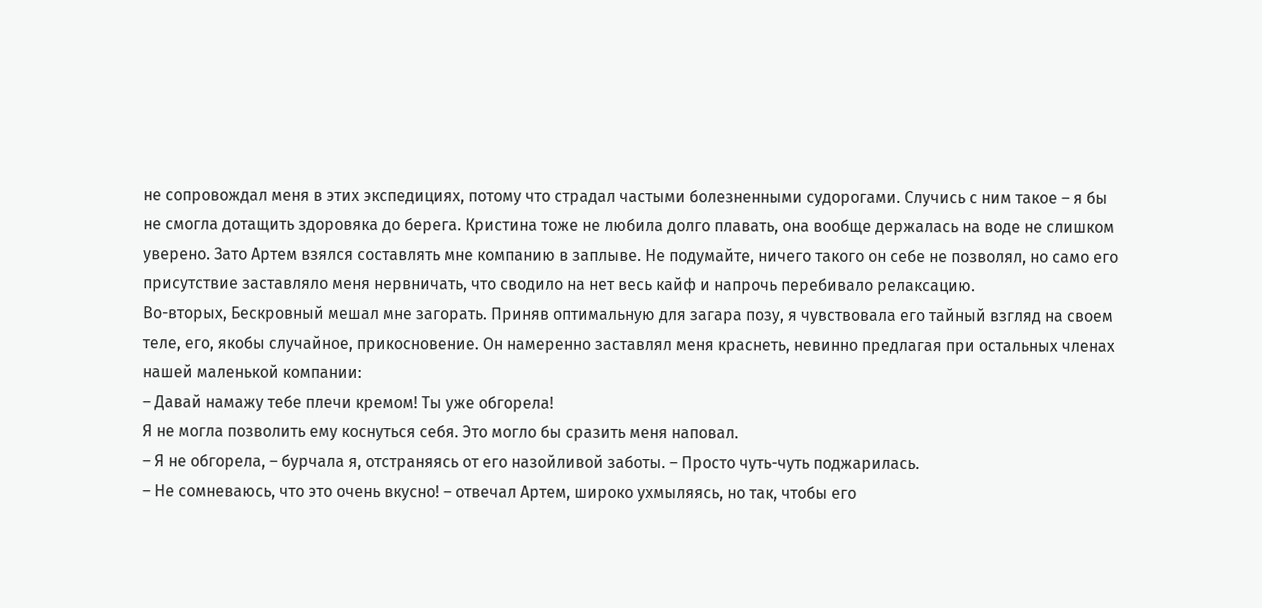не сопровождал меня в этих экспедициях, потому что страдал частыми болезненными судорогами. Случись с ним такое – я бы не смогла дотащить здоровяка до берега. Кристина тоже не любила долго плавать, она вообще держалась на воде не слишком уверено. Зато Артем взялся составлять мне компанию в заплыве. Не подумайте, ничего такого он себе не позволял, но само его присутствие заставляло меня нервничать, что сводило на нет весь кайф и напрочь перебивало релаксацию.
Во-вторых, Бескровный мешал мне загорать. Приняв оптимальную для загара позу, я чувствовала его тайный взгляд на своем теле, его, якобы случайное, прикосновение. Он намеренно заставлял меня краснеть, невинно предлагая при остальных членах нашей маленькой компании:
– Давай намажу тебе плечи кремом! Ты уже обгорела!
Я не могла позволить ему коснуться себя. Это могло бы сразить меня наповал.
– Я не обгорела, – бурчала я, отстраняясь от его назойливой заботы. – Просто чуть-чуть поджарилась.
– Не сомневаюсь, что это очень вкусно! – отвечал Артем, широко ухмыляясь, но так, чтобы его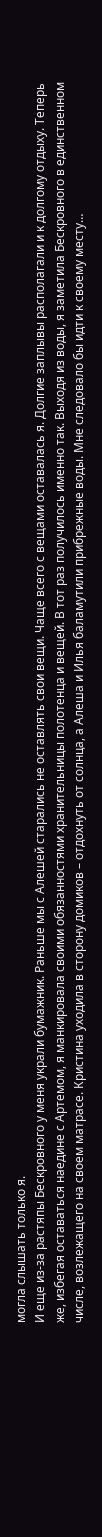могла слышать только я.
И еще из-за растяпы Бескровного у меня украли бумажник. Раньше мы с Алешей старались не оставлять свои вещи. Чаще всего с вещами оставалась я. Долгие заплывы располагали и к долгому отдыху. Теперь же, избегая оставаться наедине с Артемом, я манкировала своими обязанностями хранительницы полотенца и вещей. В тот раз получилось именно так. Выходя из воды, я заметила Бескровного в единственном числе, возлежащего на своем матрасе. Кристина уходила в сторону домиков – отдохнуть от солнца, а Алеша и Илья баламутили прибрежные воды. Мне следовало бы идти к своему месту…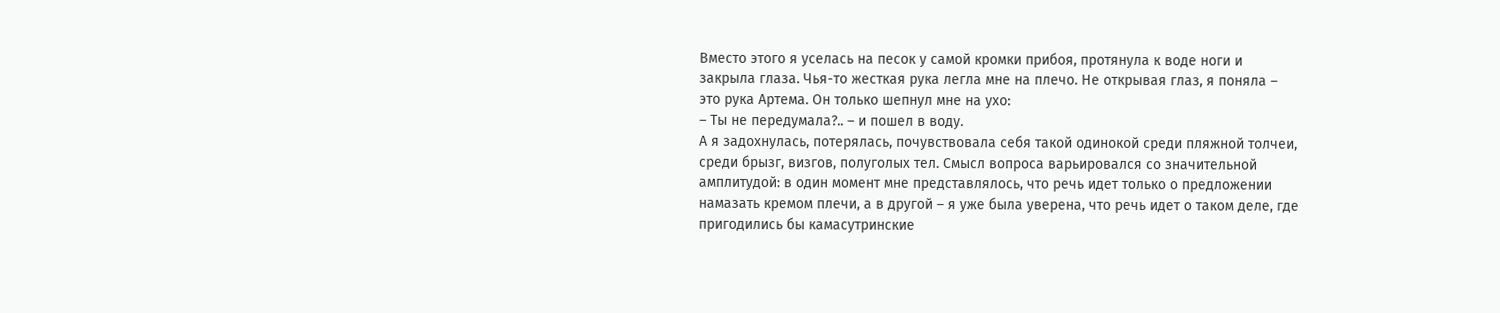Вместо этого я уселась на песок у самой кромки прибоя, протянула к воде ноги и закрыла глаза. Чья-то жесткая рука легла мне на плечо. Не открывая глаз, я поняла – это рука Артема. Он только шепнул мне на ухо:
– Ты не передумала?.. – и пошел в воду.
А я задохнулась, потерялась, почувствовала себя такой одинокой среди пляжной толчеи, среди брызг, визгов, полуголых тел. Смысл вопроса варьировался со значительной амплитудой: в один момент мне представлялось, что речь идет только о предложении намазать кремом плечи, а в другой – я уже была уверена, что речь идет о таком деле, где пригодились бы камасутринские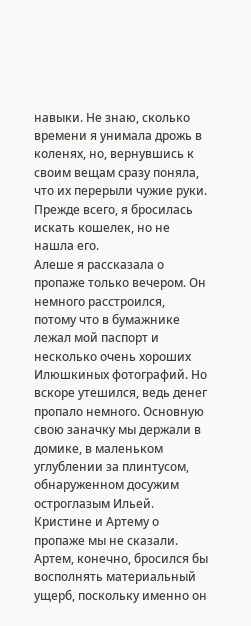навыки. Не знаю, сколько времени я унимала дрожь в коленях, но, вернувшись к своим вещам сразу поняла, что их перерыли чужие руки. Прежде всего, я бросилась искать кошелек, но не нашла его.
Алеше я рассказала о пропаже только вечером. Он немного расстроился, потому что в бумажнике лежал мой паспорт и несколько очень хороших Илюшкиных фотографий. Но вскоре утешился, ведь денег пропало немного. Основную свою заначку мы держали в домике, в маленьком углублении за плинтусом, обнаруженном досужим остроглазым Ильей.
Кристине и Артему о пропаже мы не сказали. Артем, конечно, бросился бы восполнять материальный ущерб, поскольку именно он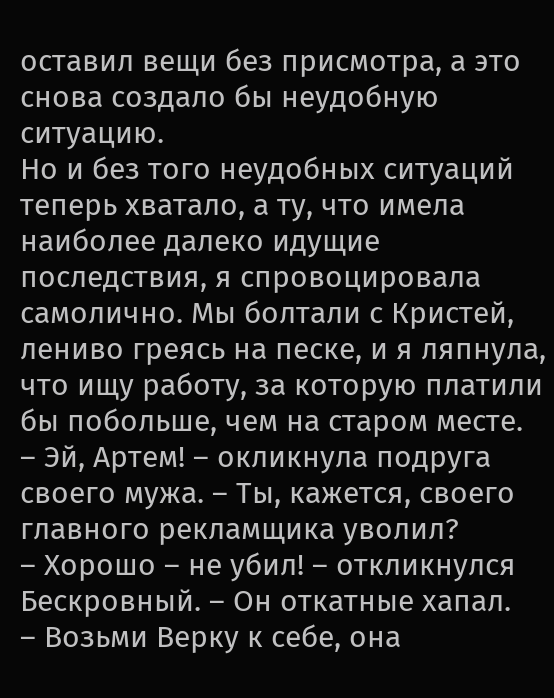оставил вещи без присмотра, а это снова создало бы неудобную ситуацию.
Но и без того неудобных ситуаций теперь хватало, а ту, что имела наиболее далеко идущие последствия, я спровоцировала самолично. Мы болтали с Кристей, лениво греясь на песке, и я ляпнула, что ищу работу, за которую платили бы побольше, чем на старом месте.
– Эй, Артем! – окликнула подруга своего мужа. – Ты, кажется, своего главного рекламщика уволил?
– Хорошо – не убил! – откликнулся Бескровный. – Он откатные хапал.
– Возьми Верку к себе, она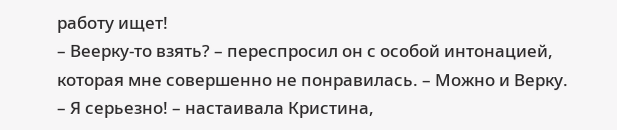работу ищет!
– Веерку-то взять? – переспросил он с особой интонацией, которая мне совершенно не понравилась. – Можно и Верку.
– Я серьезно! – настаивала Кристина,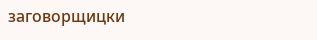заговорщицки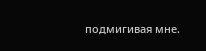подмигивая мне.